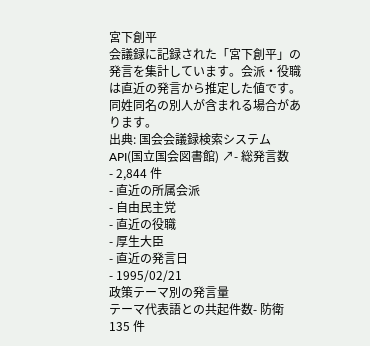宮下創平
会議録に記録された「宮下創平」の発言を集計しています。会派・役職は直近の発言から推定した値です。同姓同名の別人が含まれる場合があります。
出典: 国会会議録検索システム API(国立国会図書館) ↗- 総発言数
- 2,844 件
- 直近の所属会派
- 自由民主党
- 直近の役職
- 厚生大臣
- 直近の発言日
- 1995/02/21
政策テーマ別の発言量
テーマ代表語との共起件数- 防衛135 件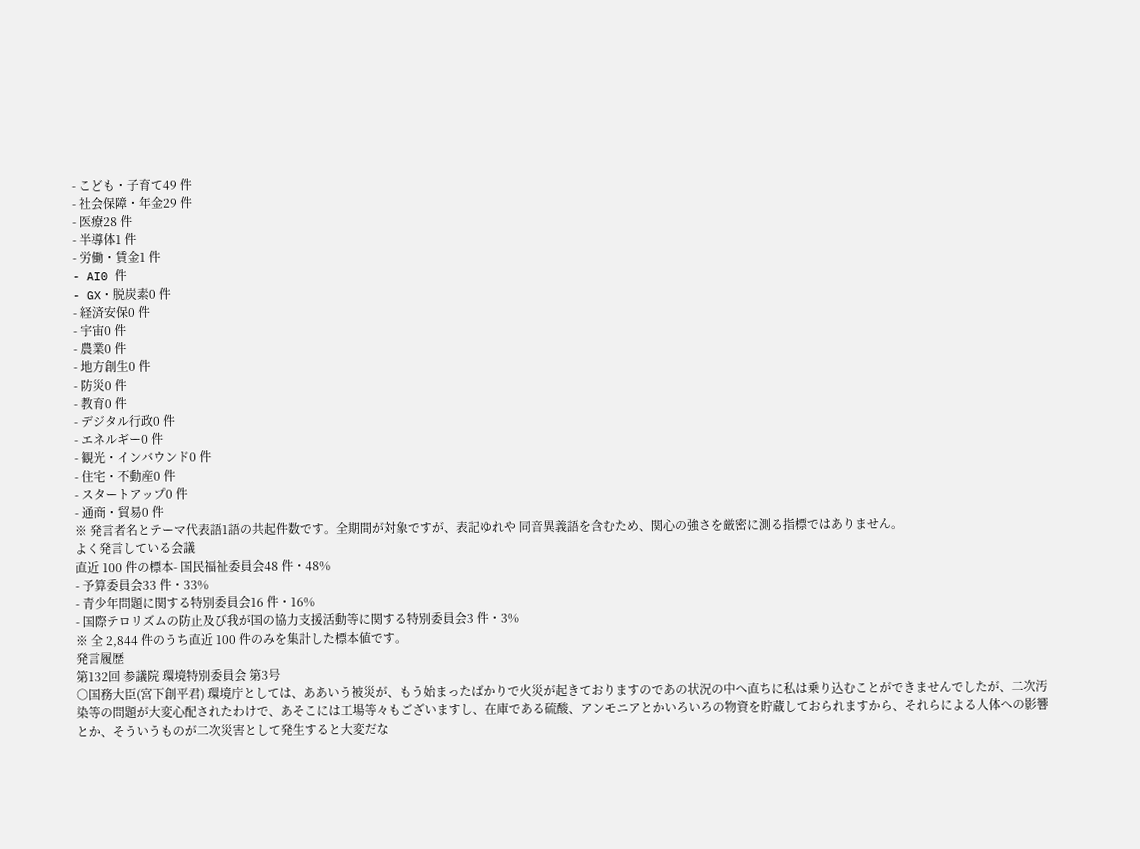- こども・子育て49 件
- 社会保障・年金29 件
- 医療28 件
- 半導体1 件
- 労働・賃金1 件
- AI0 件
- GX・脱炭素0 件
- 経済安保0 件
- 宇宙0 件
- 農業0 件
- 地方創生0 件
- 防災0 件
- 教育0 件
- デジタル行政0 件
- エネルギー0 件
- 観光・インバウンド0 件
- 住宅・不動産0 件
- スタートアップ0 件
- 通商・貿易0 件
※ 発言者名とテーマ代表語1語の共起件数です。全期間が対象ですが、表記ゆれや 同音異義語を含むため、関心の強さを厳密に測る指標ではありません。
よく発言している会議
直近 100 件の標本- 国民福祉委員会48 件・48%
- 予算委員会33 件・33%
- 青少年問題に関する特別委員会16 件・16%
- 国際テロリズムの防止及び我が国の協力支援活動等に関する特別委員会3 件・3%
※ 全 2,844 件のうち直近 100 件のみを集計した標本値です。
発言履歴
第132回 参議院 環境特別委員会 第3号
○国務大臣(宮下創平君) 環境庁としては、ああいう被災が、もう始まったばかりで火災が起きておりますのであの状況の中へ直ちに私は乗り込むことができませんでしたが、二次汚染等の問題が大変心配されたわけで、あそこには工場等々もございますし、在庫である硫酸、アンモニアとかいろいろの物資を貯蔵しておられますから、それらによる人体への影響とか、そういうものが二次災害として発生すると大変だな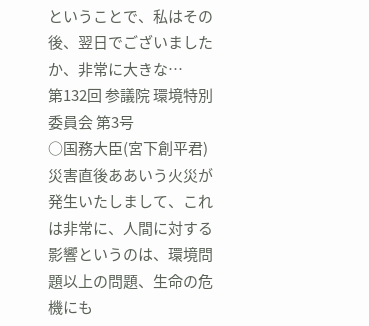ということで、私はその後、翌日でございましたか、非常に大きな…
第132回 参議院 環境特別委員会 第3号
○国務大臣(宮下創平君) 災害直後ああいう火災が発生いたしまして、これは非常に、人間に対する影響というのは、環境問題以上の問題、生命の危機にも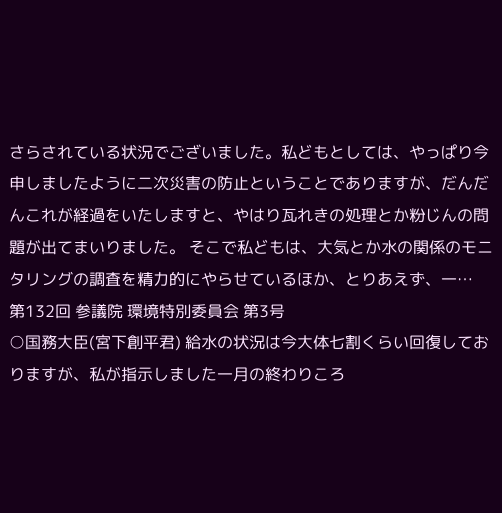さらされている状況でございました。私どもとしては、やっぱり今申しましたように二次災害の防止ということでありますが、だんだんこれが経過をいたしますと、やはり瓦れきの処理とか粉じんの問題が出てまいりました。 そこで私どもは、大気とか水の関係のモニタリングの調査を精力的にやらせているほか、とりあえず、一…
第132回 参議院 環境特別委員会 第3号
○国務大臣(宮下創平君) 給水の状況は今大体七割くらい回復しておりますが、私が指示しました一月の終わりころ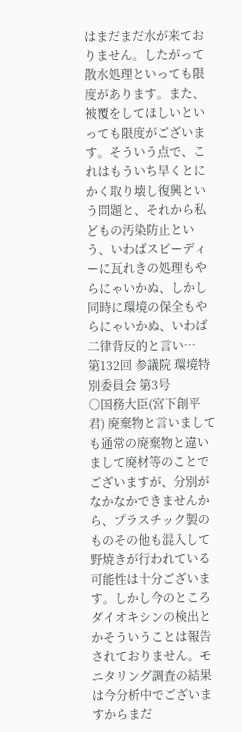はまだまだ水が来ておりません。したがって散水処理といっても限度があります。また、被覆をしてほしいといっても限度がございます。そういう点で、これはもういち早くとにかく取り壊し復興という問題と、それから私どもの汚染防止という、いわばスピーディーに瓦れきの処理もやらにゃいかぬ、しかし同時に環境の保全もやらにゃいかぬ、いわば二律背反的と言い…
第132回 参議院 環境特別委員会 第3号
○国務大臣(宮下創平君) 廃棄物と言いましても通常の廃棄物と違いまして廃材等のことでございますが、分別がなかなかできませんから、プラスチック製のものその他も混入して野焼きが行われている可能性は十分ございます。しかし今のところダイオキシンの検出とかそういうことは報告されておりません。モニタリング調査の結果は今分析中でございますからまだ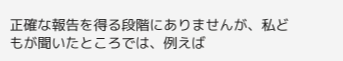正確な報告を得る段階にありませんが、私どもが聞いたところでは、例えば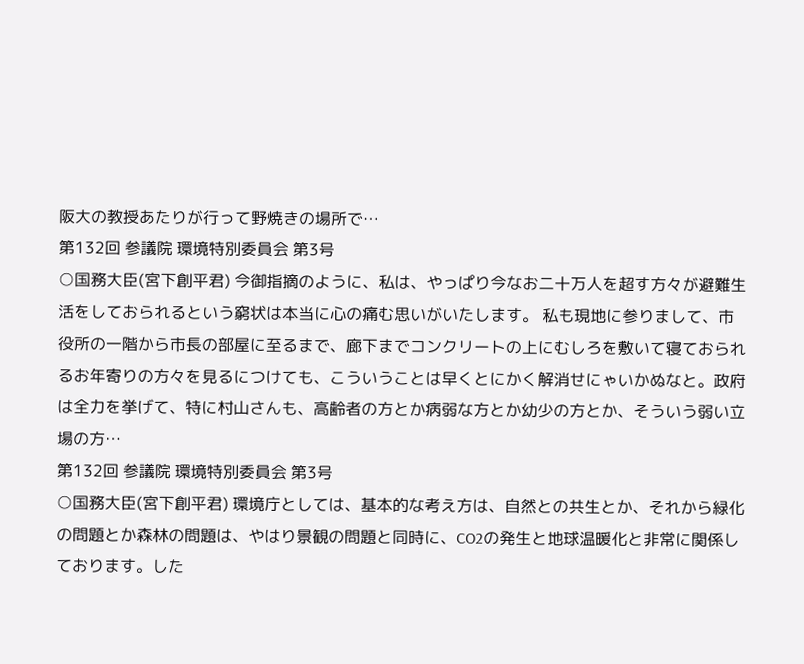阪大の教授あたりが行って野焼きの場所で…
第132回 参議院 環境特別委員会 第3号
○国務大臣(宮下創平君) 今御指摘のように、私は、やっぱり今なお二十万人を超す方々が避難生活をしておられるという窮状は本当に心の痛む思いがいたします。 私も現地に参りまして、市役所の一階から市長の部屋に至るまで、廊下までコンクリートの上にむしろを敷いて寝ておられるお年寄りの方々を見るにつけても、こういうことは早くとにかく解消せにゃいかぬなと。政府は全力を挙げて、特に村山さんも、高齢者の方とか病弱な方とか幼少の方とか、そういう弱い立場の方…
第132回 参議院 環境特別委員会 第3号
○国務大臣(宮下創平君) 環境庁としては、基本的な考え方は、自然との共生とか、それから緑化の問題とか森林の問題は、やはり景観の問題と同時に、CO2の発生と地球温暖化と非常に関係しております。した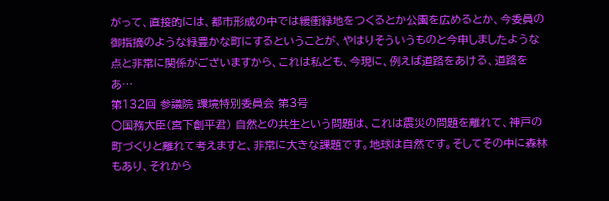がって、直接的には、都市形成の中では緩衝緑地をつくるとか公園を広めるとか、今委員の御指摘のような緑豊かな町にするということが、やはりそういうものと今申しましたような点と非常に関係がございますから、これは私ども、今現に、例えば道路をあける、道路をあ…
第132回 参議院 環境特別委員会 第3号
○国務大臣(宮下創平君) 自然との共生という問題は、これは震災の問題を離れて、神戸の町づくりと離れて考えますと、非常に大きな課題です。地球は自然です。そしてその中に森林もあり、それから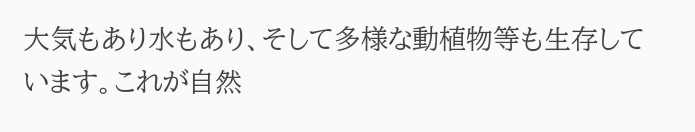大気もあり水もあり、そして多様な動植物等も生存しています。これが自然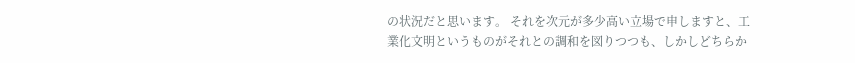の状況だと思います。 それを次元が多少高い立場で申しますと、工業化文明というものがそれとの調和を図りつつも、しかしどちらか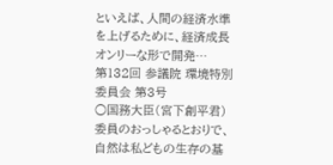といえば、人間の経済水準を上げるために、経済成長オンリーな形で開発…
第132回 参議院 環境特別委員会 第3号
○国務大臣(宮下創平君) 委員のおっしゃるとおりで、自然は私どもの生存の基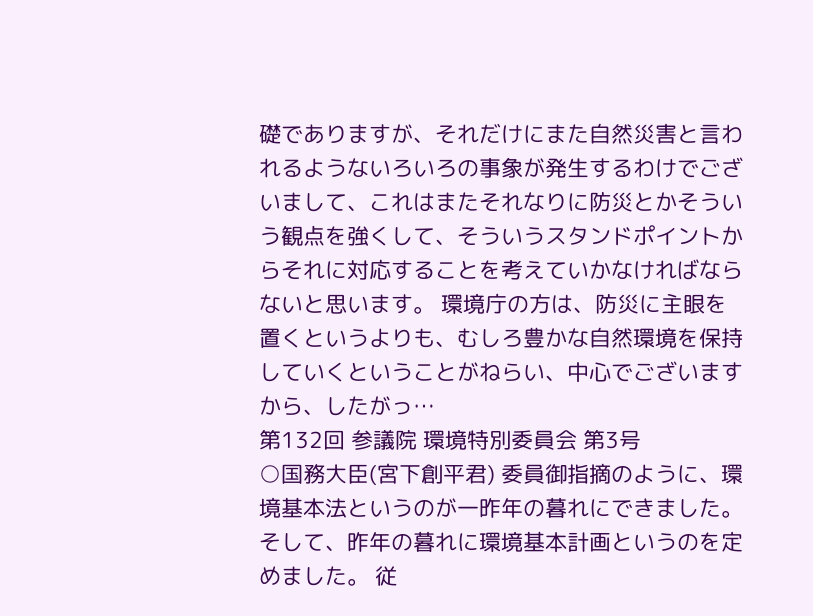礎でありますが、それだけにまた自然災害と言われるようないろいろの事象が発生するわけでございまして、これはまたそれなりに防災とかそういう観点を強くして、そういうスタンドポイントからそれに対応することを考えていかなければならないと思います。 環境庁の方は、防災に主眼を置くというよりも、むしろ豊かな自然環境を保持していくということがねらい、中心でございますから、したがっ…
第132回 参議院 環境特別委員会 第3号
○国務大臣(宮下創平君) 委員御指摘のように、環境基本法というのが一昨年の暮れにできました。そして、昨年の暮れに環境基本計画というのを定めました。 従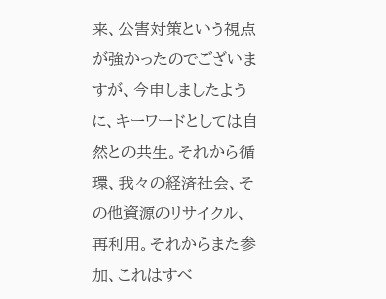来、公害対策という視点が強かったのでございますが、今申しましたように、キーワードとしては自然との共生。それから循環、我々の経済社会、その他資源のリサイクル、再利用。それからまた参加、これはすべ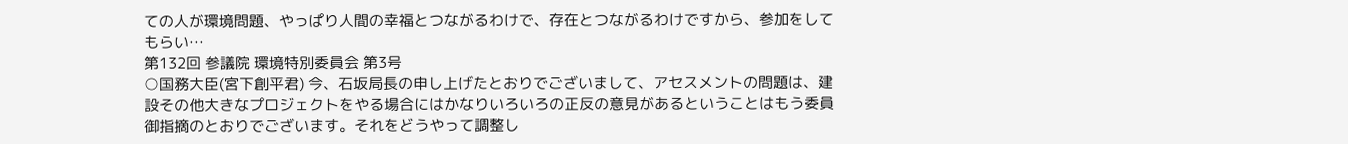ての人が環境問題、やっぱり人間の幸福とつながるわけで、存在とつながるわけですから、参加をしてもらい…
第132回 参議院 環境特別委員会 第3号
○国務大臣(宮下創平君) 今、石坂局長の申し上げたとおりでございまして、アセスメントの問題は、建設その他大きなプロジェクトをやる場合にはかなりいろいろの正反の意見があるということはもう委員御指摘のとおりでございます。それをどうやって調整し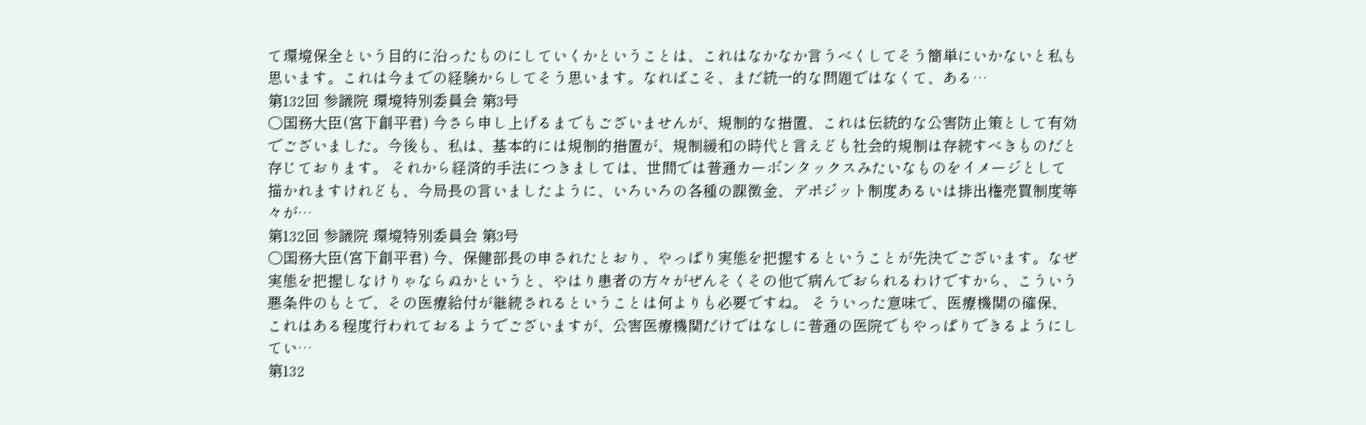て環境保全という目的に沿ったものにしていくかということは、これはなかなか言うべくしてそう簡単にいかないと私も思います。これは今までの経験からしてそう思います。なればこそ、まだ統一的な問題ではなくて、ある…
第132回 参議院 環境特別委員会 第3号
○国務大臣(宮下創平君) 今さら申し上げるまでもございませんが、規制的な措置、これは伝統的な公害防止策として有効でございました。今後も、私は、基本的には規制的措置が、規制緩和の時代と言えども社会的規制は存続すべきものだと存じております。 それから経済的手法につきましては、世間では普通カーボンタックスみたいなものをイメージとして描かれますけれども、今局長の言いましたように、いろいろの各種の課徴金、デポジット制度あるいは排出権売買制度等々が…
第132回 参議院 環境特別委員会 第3号
○国務大臣(宮下創平君) 今、保健部長の申されたとおり、やっぱり実態を把握するということが先決でございます。なぜ実態を把握しなけりゃならぬかというと、やはり患者の方々がぜんそくその他で病んでおられるわけですから、こういう悪条件のもとで、その医療給付が継続されるということは何よりも必要ですね。 そういった意味で、医療機関の確保、これはある程度行われておるようでございますが、公害医療機関だけではなしに普通の医院でもやっぱりできるようにしてい…
第132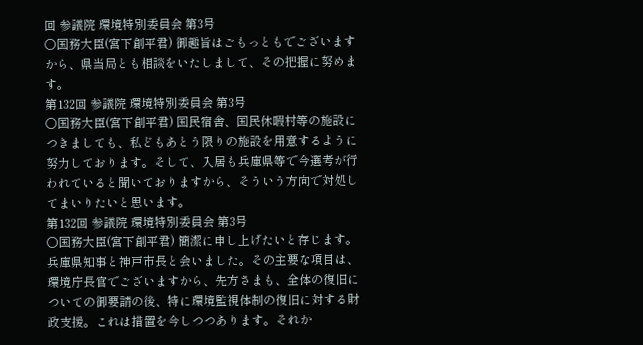回 参議院 環境特別委員会 第3号
○国務大臣(宮下創平君) 御趣旨はごもっともでございますから、県当局とも相談をいたしまして、その把握に努めます。
第132回 参議院 環境特別委員会 第3号
○国務大臣(宮下創平君) 国民宿舎、国民休暇村等の施設につきましても、私どもあとう限りの施設を用意するように努力しております。そして、入居も兵庫県等で今選考が行われていると聞いておりますから、そういう方向で対処してまいりたいと思います。
第132回 参議院 環境特別委員会 第3号
○国務大臣(宮下創平君) 簡潔に申し上げたいと存じます。 兵庫県知事と神戸市長と会いました。その主要な項目は、環境庁長官でございますから、先方さまも、全体の復旧についての御要請の後、特に環境監視体制の復旧に対する財政支援。これは措置を今しつつあります。それか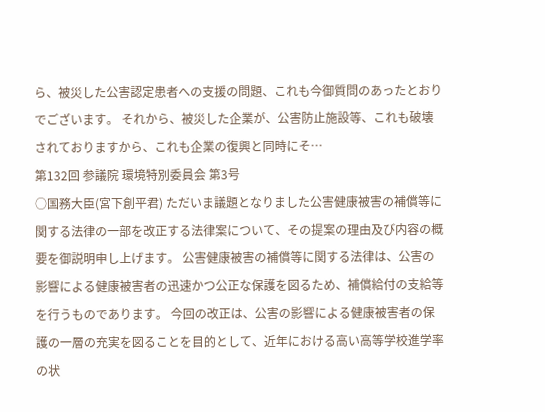ら、被災した公害認定患者への支援の問題、これも今御質問のあったとおりでございます。 それから、被災した企業が、公害防止施設等、これも破壊されておりますから、これも企業の復興と同時にそ…
第132回 参議院 環境特別委員会 第3号
○国務大臣(宮下創平君) ただいま議題となりました公害健康被害の補償等に関する法律の一部を改正する法律案について、その提案の理由及び内容の概要を御説明申し上げます。 公害健康被害の補償等に関する法律は、公害の影響による健康被害者の迅速かつ公正な保護を図るため、補償給付の支給等を行うものであります。 今回の改正は、公害の影響による健康被害者の保護の一層の充実を図ることを目的として、近年における高い高等学校進学率の状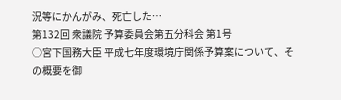況等にかんがみ、死亡した…
第132回 衆議院 予算委員会第五分科会 第1号
○宮下国務大臣 平成七年度環境庁関係予算案について、その概要を御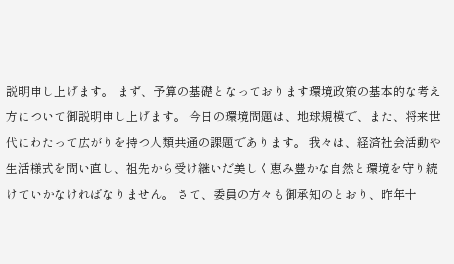説明申し上げます。 まず、予算の基礎となっております環境政策の基本的な考え方について御説明申し上げます。 今日の環境問題は、地球規模で、また、将来世代にわたって広がりを持つ人類共通の課題であります。 我々は、経済社会活動や生活様式を問い直し、祖先から受け継いだ美しく恵み豊かな自然と環境を守り続けていかなければなりません。 さて、委員の方々も御承知のとおり、昨年十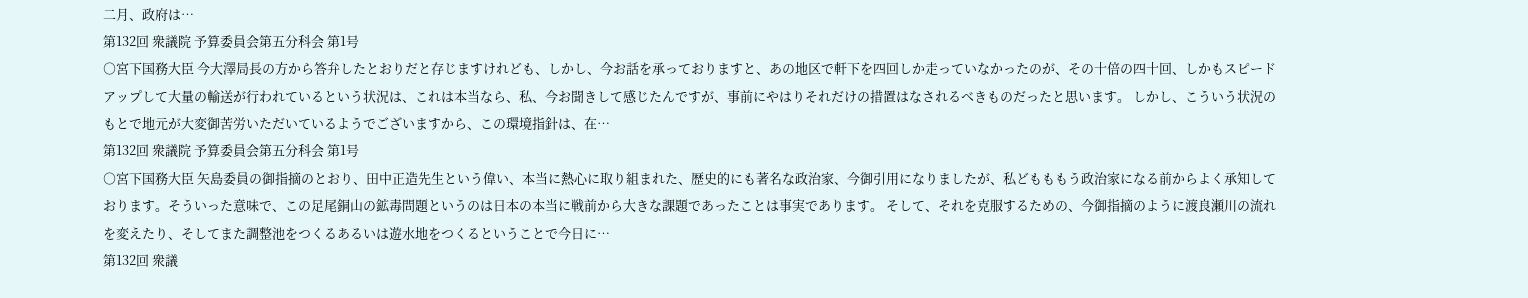二月、政府は…
第132回 衆議院 予算委員会第五分科会 第1号
○宮下国務大臣 今大澤局長の方から答弁したとおりだと存じますけれども、しかし、今お話を承っておりますと、あの地区で軒下を四回しか走っていなかったのが、その十倍の四十回、しかもスピードアップして大量の輸送が行われているという状況は、これは本当なら、私、今お聞きして感じたんですが、事前にやはりそれだけの措置はなされるべきものだったと思います。 しかし、こういう状況のもとで地元が大変御苦労いただいているようでございますから、この環境指針は、在…
第132回 衆議院 予算委員会第五分科会 第1号
○宮下国務大臣 矢島委員の御指摘のとおり、田中正造先生という偉い、本当に熱心に取り組まれた、歴史的にも著名な政治家、今御引用になりましたが、私どもももう政治家になる前からよく承知しております。そういった意味で、この足尾銅山の鉱毒問題というのは日本の本当に戦前から大きな課題であったことは事実であります。 そして、それを克服するための、今御指摘のように渡良瀬川の流れを変えたり、そしてまた調整池をつくるあるいは遊水地をつくるということで今日に…
第132回 衆議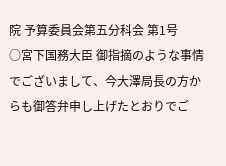院 予算委員会第五分科会 第1号
○宮下国務大臣 御指摘のような事情でございまして、今大澤局長の方からも御答弁申し上げたとおりでご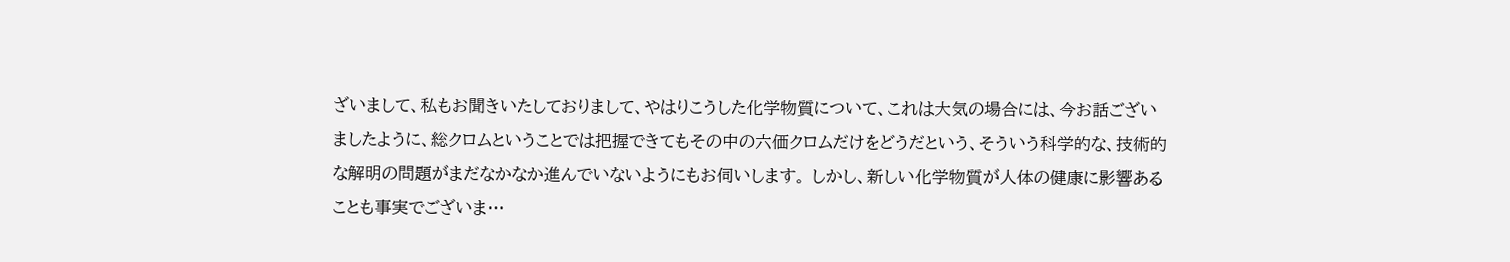ざいまして、私もお聞きいたしておりまして、やはりこうした化学物質について、これは大気の場合には、今お話ございましたように、総クロムということでは把握できてもその中の六価クロムだけをどうだという、そういう科学的な、技術的な解明の問題がまだなかなか進んでいないようにもお伺いします。 しかし、新しい化学物質が人体の健康に影響あることも事実でございま…